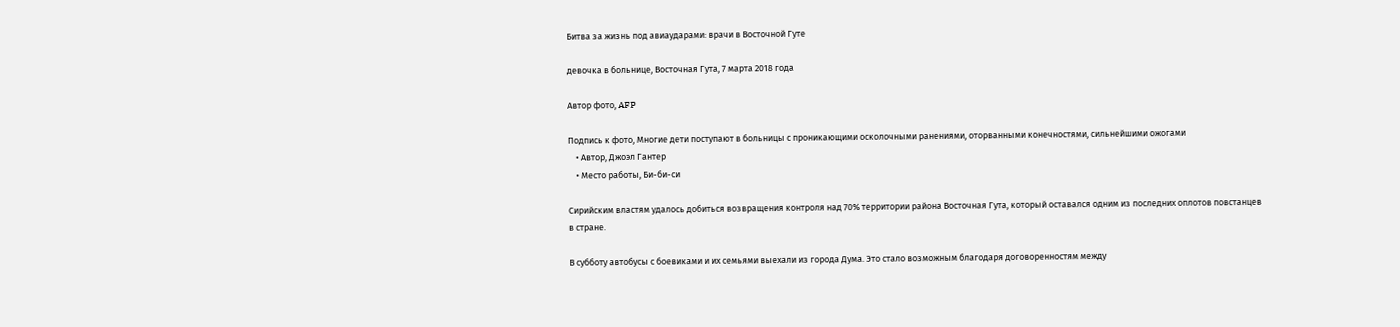Битва за жизнь под авиаударами: врачи в Восточной Гуте

девочка в больнице, Восточная Гута, 7 марта 2018 года

Автор фото, AFP

Подпись к фото, Многие дети поступают в больницы с проникающими осколочными ранениями, оторванными конечностями, сильнейшими ожогами
    • Автор, Джоэл Гантер
    • Место работы, Би-би-си

Сирийским властям удалось добиться возвращения контроля над 70% территории района Восточная Гута, который оставался одним из последних оплотов повстанцев в стране.

В субботу автобусы с боевиками и их семьями выехали из города Дума. Это стало возможным благодаря договоренностям между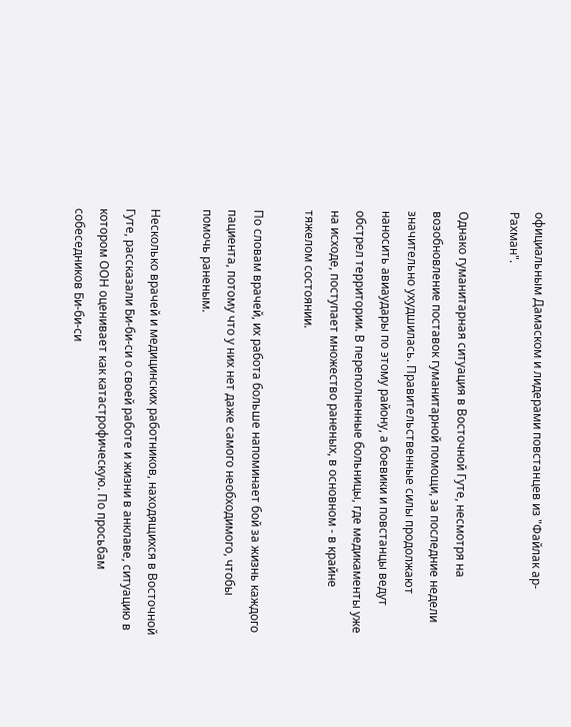официальным Дамаском и лидерами повстанцев из "Файлак ар-Рахман".

Однако гуманитарная ситуация в Восточной Гуте, несмотря на возобновление поставок гуманитарной помощи, за последние недели значительно ухудшилась. Правительственные силы продолжают наносить авиаудары по этому району, а боевики и повстанцы ведут обстрел территории. В переполненные больницы, где медикаменты уже на исходе, поступает множество раненых, в основном - в крайне тяжелом состоянии.

По словам врачей, их работа больше напоминает бой за жизнь каждого пациента, потому что у них нет даже самого необходимого, чтобы помочь раненым.

Несколько врачей и медицинских работников, находящихся в Восточной Гуте, рассказали Би-би-си о своей работе и жизни в анклаве, ситуацию в котором ООН оценивает как катастрофическую. По просьбам собеседников Би-би-си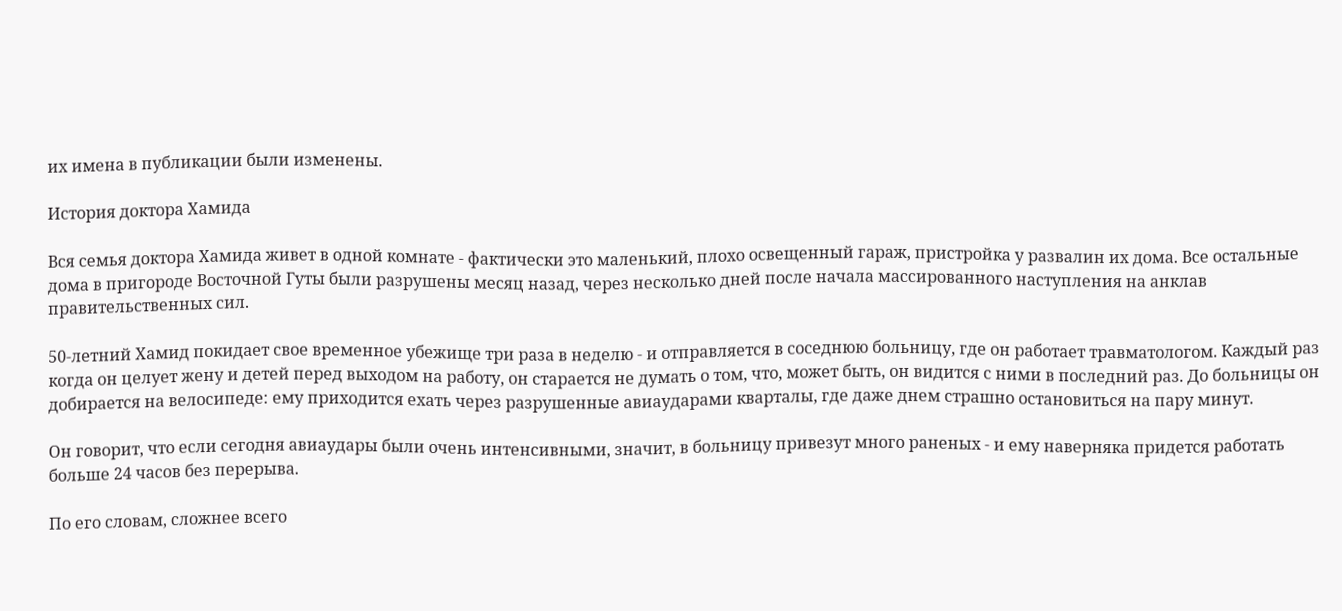их имена в публикации были изменены.

История доктора Хамида

Вся семья доктора Хамида живет в одной комнате - фактически это маленький, плохо освещенный гараж, пристройка у развалин их дома. Все остальные дома в пригороде Восточной Гуты были разрушены месяц назад, через несколько дней после начала массированного наступления на анклав правительственных сил.

50-летний Хамид покидает свое временное убежище три раза в неделю - и отправляется в соседнюю больницу, где он работает травматологом. Каждый раз когда он целует жену и детей перед выходом на работу, он старается не думать о том, что, может быть, он видится с ними в последний раз. До больницы он добирается на велосипеде: ему приходится ехать через разрушенные авиаударами кварталы, где даже днем страшно остановиться на пару минут.

Он говорит, что если сегодня авиаудары были очень интенсивными, значит, в больницу привезут много раненых - и ему наверняка придется работать больше 24 часов без перерыва.

По его словам, сложнее всего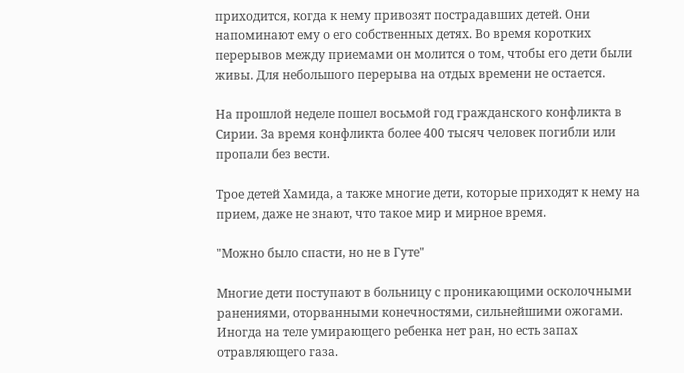приходится, когда к нему привозят пострадавших детей. Они напоминают ему о его собственных детях. Во время коротких перерывов между приемами он молится о том, чтобы его дети были живы. Для небольшого перерыва на отдых времени не остается.

На прошлой неделе пошел восьмой год гражданского конфликта в Сирии. За время конфликта более 400 тысяч человек погибли или пропали без вести.

Трое детей Хамида, а также многие дети, которые приходят к нему на прием, даже не знают, что такое мир и мирное время.

"Можно было спасти, но не в Гуте"

Многие дети поступают в больницу с проникающими осколочными ранениями, оторванными конечностями, сильнейшими ожогами. Иногда на теле умирающего ребенка нет ран, но есть запах отравляющего газа.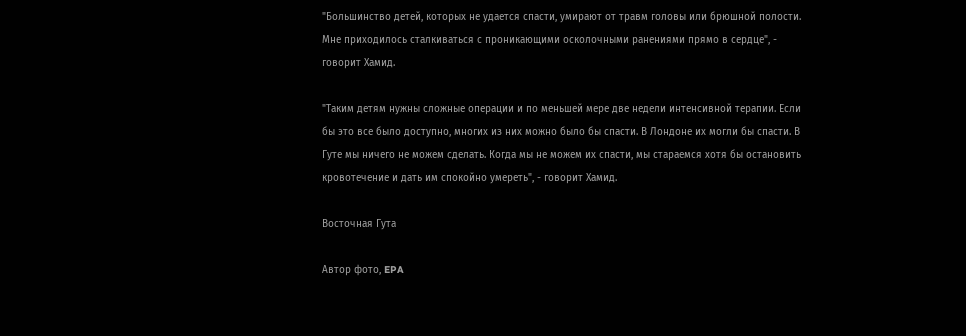"Большинство детей, которых не удается спасти, умирают от травм головы или брюшной полости. Мне приходилось сталкиваться с проникающими осколочными ранениями прямо в сердце", - говорит Хамид.

"Таким детям нужны сложные операции и по меньшей мере две недели интенсивной терапии. Если бы это все было доступно, многих из них можно было бы спасти. В Лондоне их могли бы спасти. В Гуте мы ничего не можем сделать. Когда мы не можем их спасти, мы стараемся хотя бы остановить кровотечение и дать им спокойно умереть", - говорит Хамид.

Восточная Гута

Автор фото, EPA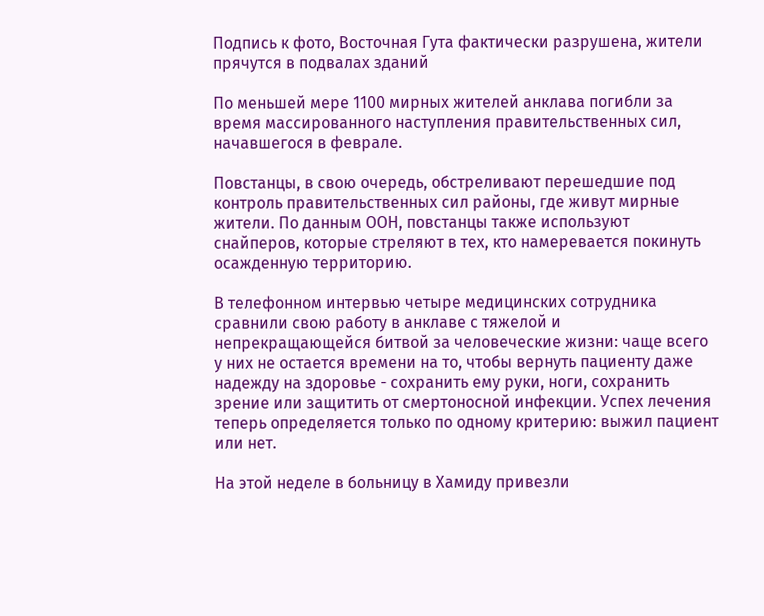Подпись к фото, Восточная Гута фактически разрушена, жители прячутся в подвалах зданий

По меньшей мере 1100 мирных жителей анклава погибли за время массированного наступления правительственных сил, начавшегося в феврале.

Повстанцы, в свою очередь, обстреливают перешедшие под контроль правительственных сил районы, где живут мирные жители. По данным ООН, повстанцы также используют снайперов, которые стреляют в тех, кто намеревается покинуть осажденную территорию.

В телефонном интервью четыре медицинских сотрудника сравнили свою работу в анклаве с тяжелой и непрекращающейся битвой за человеческие жизни: чаще всего у них не остается времени на то, чтобы вернуть пациенту даже надежду на здоровье - сохранить ему руки, ноги, сохранить зрение или защитить от смертоносной инфекции. Успех лечения теперь определяется только по одному критерию: выжил пациент или нет.

На этой неделе в больницу в Хамиду привезли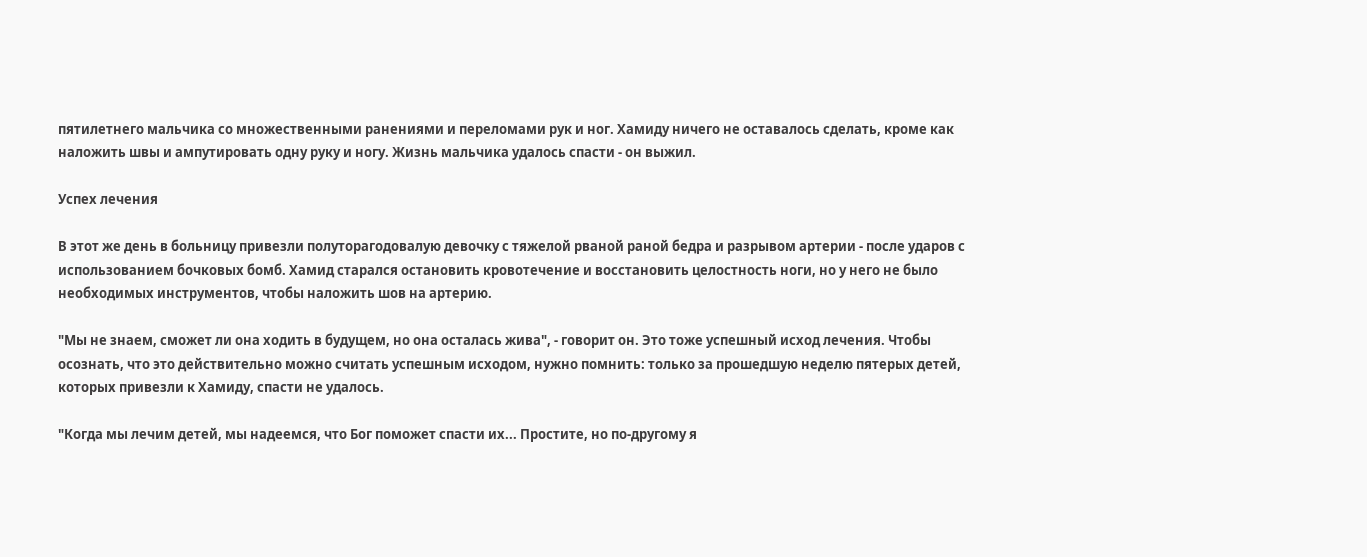пятилетнего мальчика со множественными ранениями и переломами рук и ног. Хамиду ничего не оставалось сделать, кроме как наложить швы и ампутировать одну руку и ногу. Жизнь мальчика удалось спасти - он выжил.

Успех лечения

В этот же день в больницу привезли полуторагодовалую девочку с тяжелой рваной раной бедра и разрывом артерии - после ударов с использованием бочковых бомб. Хамид старался остановить кровотечение и восстановить целостность ноги, но у него не было необходимых инструментов, чтобы наложить шов на артерию.

"Мы не знаем, сможет ли она ходить в будущем, но она осталась жива", - говорит он. Это тоже успешный исход лечения. Чтобы осознать, что это действительно можно считать успешным исходом, нужно помнить: только за прошедшую неделю пятерых детей, которых привезли к Хамиду, спасти не удалось.

"Когда мы лечим детей, мы надеемся, что Бог поможет спасти их... Простите, но по-другому я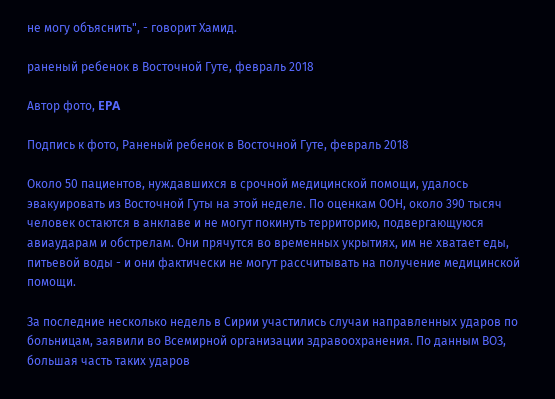не могу объяснить", - говорит Хамид.

раненый ребенок в Восточной Гуте, февраль 2018

Автор фото, EPA

Подпись к фото, Раненый ребенок в Восточной Гуте, февраль 2018

Около 50 пациентов, нуждавшихся в срочной медицинской помощи, удалось эвакуировать из Восточной Гуты на этой неделе. По оценкам ООН, около 390 тысяч человек остаются в анклаве и не могут покинуть территорию, подвергающуюся авиаударам и обстрелам. Они прячутся во временных укрытиях, им не хватает еды, питьевой воды - и они фактически не могут рассчитывать на получение медицинской помощи.

За последние несколько недель в Сирии участились случаи направленных ударов по больницам, заявили во Всемирной организации здравоохранения. По данным ВОЗ, большая часть таких ударов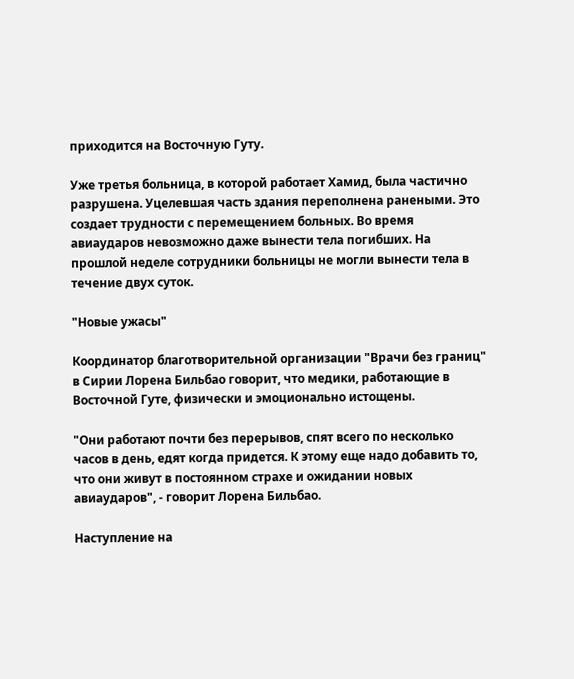приходится на Восточную Гуту.

Уже третья больница, в которой работает Хамид, была частично разрушена. Уцелевшая часть здания переполнена ранеными. Это создает трудности с перемещением больных. Во время авиаударов невозможно даже вынести тела погибших. На прошлой неделе сотрудники больницы не могли вынести тела в течение двух суток.

"Новые ужасы"

Координатор благотворительной организации "Врачи без границ" в Сирии Лорена Бильбао говорит, что медики, работающие в Восточной Гуте, физически и эмоционально истощены.

"Они работают почти без перерывов, спят всего по несколько часов в день, едят когда придется. К этому еще надо добавить то, что они живут в постоянном страхе и ожидании новых авиаударов", - говорит Лорена Бильбао.

Наступление на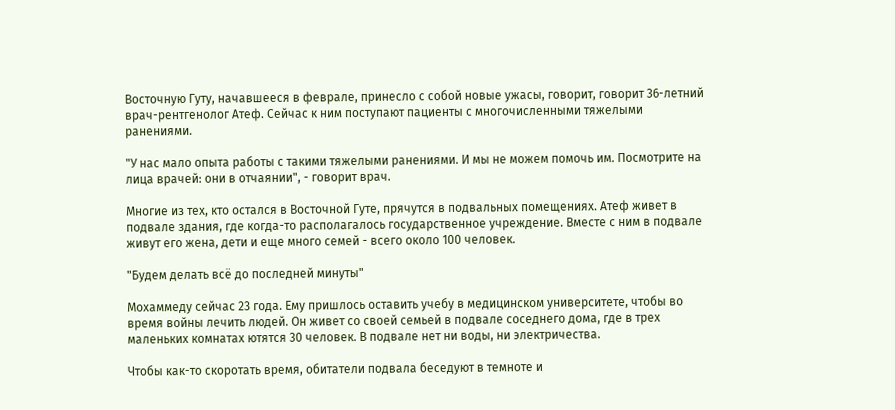Восточную Гуту, начавшееся в феврале, принесло с собой новые ужасы, говорит, говорит 36-летний врач-рентгенолог Атеф. Сейчас к ним поступают пациенты с многочисленными тяжелыми ранениями.

"У нас мало опыта работы с такими тяжелыми ранениями. И мы не можем помочь им. Посмотрите на лица врачей: они в отчаянии", - говорит врач.

Многие из тех, кто остался в Восточной Гуте, прячутся в подвальных помещениях. Атеф живет в подвале здания, где когда-то располагалось государственное учреждение. Вместе с ним в подвале живут его жена, дети и еще много семей - всего около 100 человек.

"Будем делать всё до последней минуты"

Мохаммеду сейчас 23 года. Ему пришлось оставить учебу в медицинском университете, чтобы во время войны лечить людей. Он живет со своей семьей в подвале соседнего дома, где в трех маленьких комнатах ютятся 30 человек. В подвале нет ни воды, ни электричества.

Чтобы как-то скоротать время, обитатели подвала беседуют в темноте и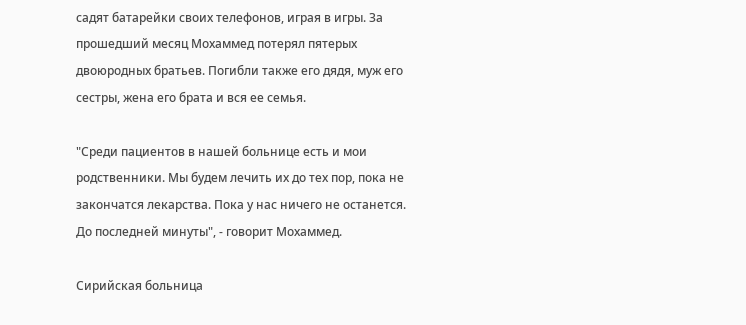садят батарейки своих телефонов, играя в игры. За прошедший месяц Мохаммед потерял пятерых двоюродных братьев. Погибли также его дядя, муж его сестры, жена его брата и вся ее семья.

"Среди пациентов в нашей больнице есть и мои родственники. Мы будем лечить их до тех пор, пока не закончатся лекарства. Пока у нас ничего не останется. До последней минуты", - говорит Мохаммед.

Сирийская больница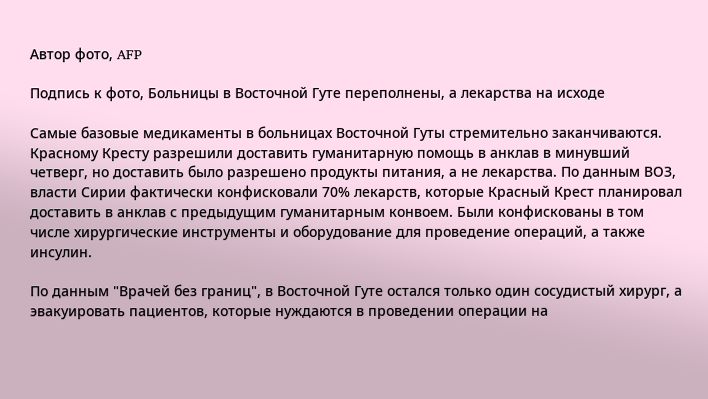Автор фото, AFP

Подпись к фото, Больницы в Восточной Гуте переполнены, а лекарства на исходе

Самые базовые медикаменты в больницах Восточной Гуты стремительно заканчиваются. Красному Кресту разрешили доставить гуманитарную помощь в анклав в минувший четверг, но доставить было разрешено продукты питания, а не лекарства. По данным ВОЗ, власти Сирии фактически конфисковали 70% лекарств, которые Красный Крест планировал доставить в анклав с предыдущим гуманитарным конвоем. Были конфискованы в том числе хирургические инструменты и оборудование для проведение операций, а также инсулин.

По данным "Врачей без границ", в Восточной Гуте остался только один сосудистый хирург, а эвакуировать пациентов, которые нуждаются в проведении операции на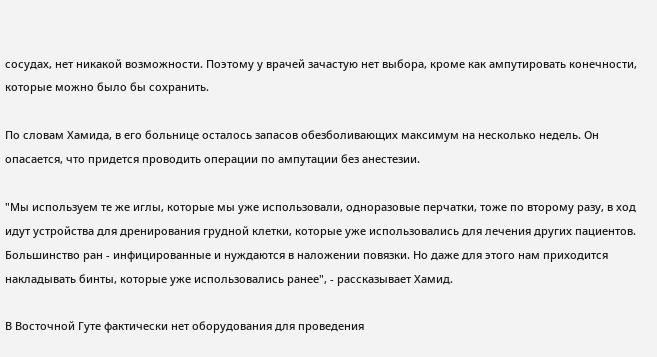сосудах, нет никакой возможности. Поэтому у врачей зачастую нет выбора, кроме как ампутировать конечности, которые можно было бы сохранить.

По словам Хамида, в его больнице осталось запасов обезболивающих максимум на несколько недель. Он опасается, что придется проводить операции по ампутации без анестезии.

"Мы используем те же иглы, которые мы уже использовали, одноразовые перчатки, тоже по второму разу, в ход идут устройства для дренирования грудной клетки, которые уже использовались для лечения других пациентов. Большинство ран - инфицированные и нуждаются в наложении повязки. Но даже для этого нам приходится накладывать бинты, которые уже использовались ранее", - рассказывает Хамид.

В Восточной Гуте фактически нет оборудования для проведения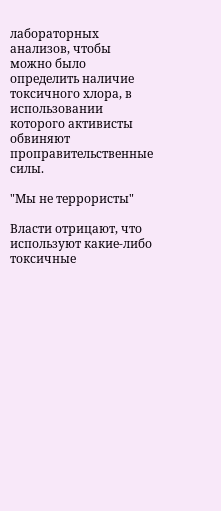лабораторных анализов, чтобы можно было определить наличие токсичного хлора, в использовании которого активисты обвиняют проправительственные силы.

"Мы не террористы"

Власти отрицают, что используют какие-либо токсичные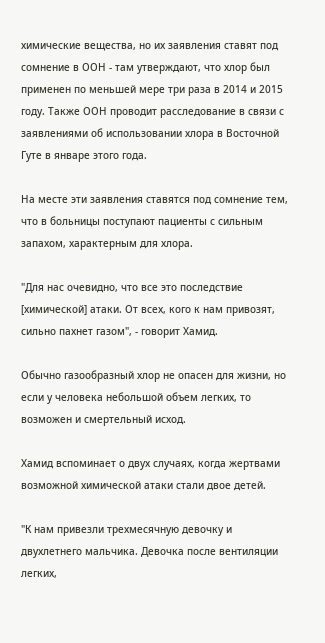химические вещества, но их заявления ставят под сомнение в ООН - там утверждают, что хлор был применен по меньшей мере три раза в 2014 и 2015 году. Также ООН проводит расследование в связи с заявлениями об использовании хлора в Восточной Гуте в январе этого года.

На месте эти заявления ставятся под сомнение тем, что в больницы поступают пациенты с сильным запахом, характерным для хлора.

"Для нас очевидно, что все это последствие [химической] атаки. От всех, кого к нам привозят, сильно пахнет газом", - говорит Хамид.

Обычно газообразный хлор не опасен для жизни, но если у человека небольшой объем легких, то возможен и смертельный исход.

Хамид вспоминает о двух случаях, когда жертвами возможной химической атаки стали двое детей.

"К нам привезли трехмесячную девочку и двухлетнего мальчика. Девочка после вентиляции легких,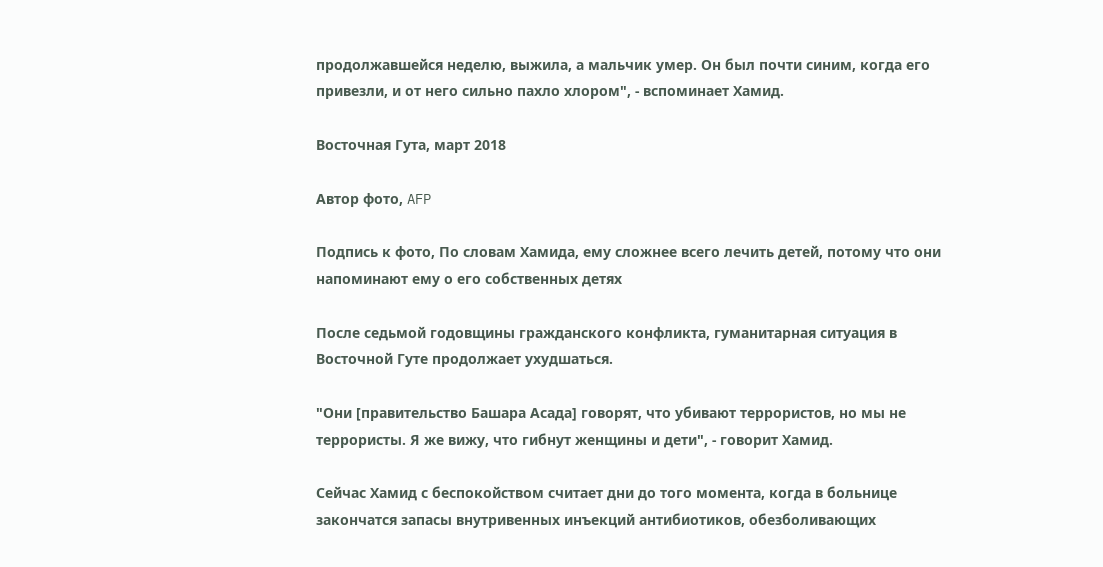продолжавшейся неделю, выжила, а мальчик умер. Он был почти синим, когда его привезли, и от него сильно пахло хлором", - вспоминает Хамид.

Восточная Гута, март 2018

Автор фото, AFP

Подпись к фото, По словам Хамида, ему сложнее всего лечить детей, потому что они напоминают ему о его собственных детях

После седьмой годовщины гражданского конфликта, гуманитарная ситуация в Восточной Гуте продолжает ухудшаться.

"Они [правительство Башара Асада] говорят, что убивают террористов, но мы не террористы. Я же вижу, что гибнут женщины и дети", - говорит Хамид.

Сейчас Хамид с беспокойством считает дни до того момента, когда в больнице закончатся запасы внутривенных инъекций антибиотиков, обезболивающих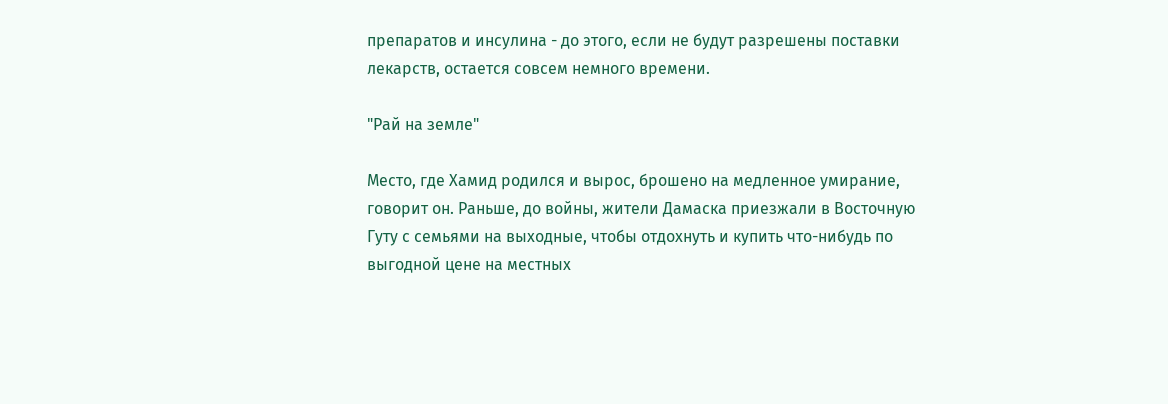препаратов и инсулина - до этого, если не будут разрешены поставки лекарств, остается совсем немного времени.

"Рай на земле"

Место, где Хамид родился и вырос, брошено на медленное умирание, говорит он. Раньше, до войны, жители Дамаска приезжали в Восточную Гуту с семьями на выходные, чтобы отдохнуть и купить что-нибудь по выгодной цене на местных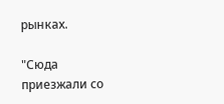рынках.

"Сюда приезжали со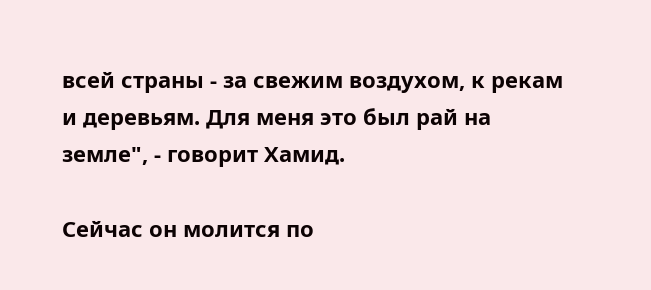всей страны - за свежим воздухом, к рекам и деревьям. Для меня это был рай на земле", - говорит Хамид.

Сейчас он молится по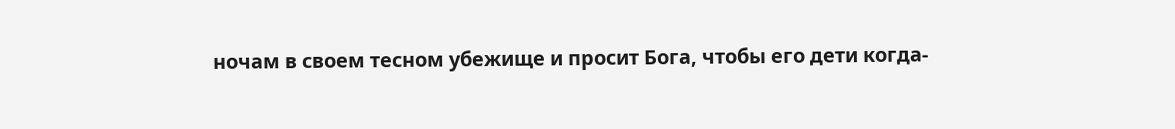ночам в своем тесном убежище и просит Бога, чтобы его дети когда-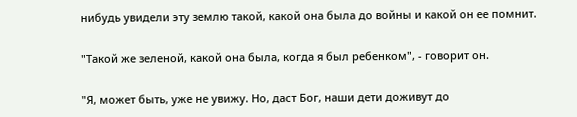нибудь увидели эту землю такой, какой она была до войны и какой он ее помнит.

"Такой же зеленой, какой она была, когда я был ребенком", - говорит он.

"Я, может быть, уже не увижу. Но, даст Бог, наши дети доживут до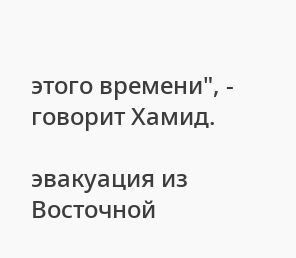этого времени", - говорит Хамид.

эвакуация из Восточной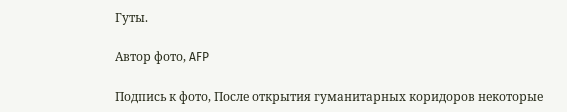Гуты.

Автор фото, AFP

Подпись к фото, После открытия гуманитарных коридоров некоторые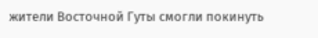жители Восточной Гуты смогли покинуть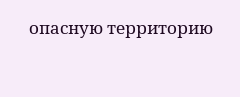опасную территорию